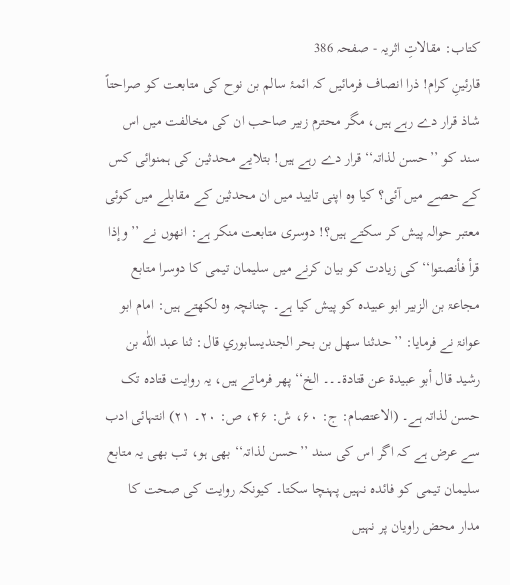کتاب: مقالاتِ اثریہ - صفحہ 386
قارئینِ کرام! ذرا انصاف فرمائیں کہ ائمۂ سالم بن نوح کی متابعت کو صراحتاً شاذ قرار دے رہے ہیں، مگر محترم زبیر صاحب ان کی مخالفت میں اس سند کو ’’حسن لذاتہ‘‘ قرار دے رہے ہیں! بتلایے محدثین کی ہمنوائی کس کے حصے میں آئی؟ کیا وہ اپنی تایید میں ان محدثین کے مقابلے میں کوئی معتبر حوالہ پیش کر سکتے ہیں؟! دوسری متابعت منکر ہے: انھوں نے ’’وإذا قرأ فأنصتوا‘‘ کی زیادت کو بیان کرنے میں سلیمان تیمی کا دوسرا متابع مجاعۃ بن الزبیر ابو عبیدہ کو پیش کیا ہے۔ چنانچہ وہ لکھتے ہیں: امام ابو عوانۃ نے فرمایا: ’’حدثنا سھل بن بحر الجندیسابوري قال: ثنا عبد اللّٰه بن رشید قال أبو عبیدۃ عن قتادۃ۔۔۔ الخ‘‘ پھر فرماتے ہیں، یہ روایت قتادہ تک حسن لذاتہ ہے۔ (الاعتصام: ج: ۶۰، ش: ۴۶، ص: ۲۰۔ ۲۱) انتہائی ادب سے عرض ہے کہ اگر اس کی سند ’’حسن لذاتہ‘‘ بھی ہو، تب بھی یہ متابع سلیمان تیمی کو فائدہ نہیں پہنچا سکتا۔ کیونکہ روایت کی صحت کا مدار محض راویان پر نہیں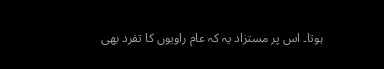ہوتا۔ اس پر مستزاد یہ کہ عام راویوں کا تفرد بھی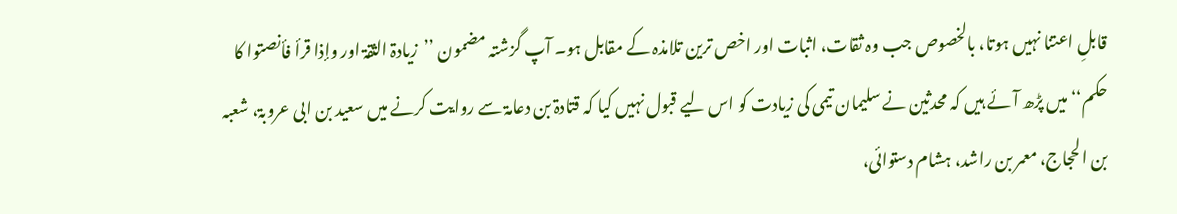قابلِ اعتنا نہیں ہوتا، بالخصوص جب وہ ثقات، اثبات اور اخص ترین تلامذہ کے مقابل ہو۔ آپ گزشتہ مضمون ’’زیادۃ الثقۃ اور وإذا قرأ فأنصتوا کا حکم‘‘ میں پڑھ آئے ہیں کہ محدثین نے سلیمان تیمی کی زیادت کو اس لیے قبول نہیں کیا کہ قتادۃ بن دعامۃ سے روایت کرنے میں سعید بن ابی عروبۃ، شعبہ بن الحجاج، معمر بن راشد، ہشام دستوائی،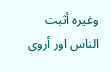وغیرہ أثبت الناس اور أروی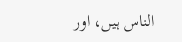الناس ہیں، اور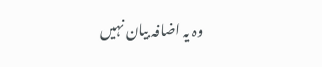وہ یہ اضافہ بیان نہیں